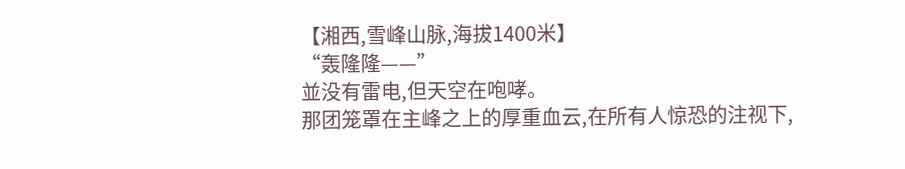【湘西,雪峰山脉,海拔1400米】
“轰隆隆——”
並没有雷电,但天空在咆哮。
那团笼罩在主峰之上的厚重血云,在所有人惊恐的注视下,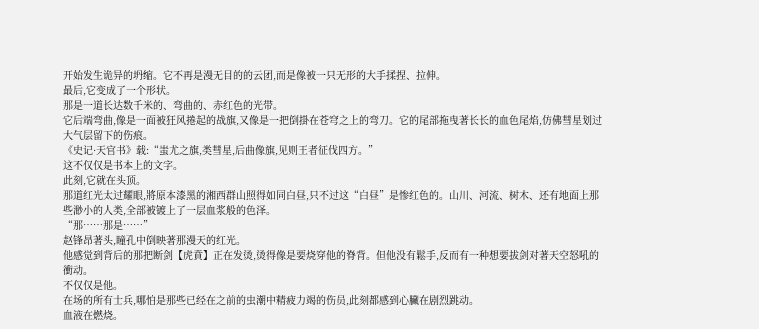开始发生诡异的坍缩。它不再是漫无目的的云团,而是像被一只无形的大手揉捏、拉伸。
最后,它变成了一个形状。
那是一道长达数千米的、弯曲的、赤红色的光带。
它后端弯曲,像是一面被狂风捲起的战旗,又像是一把倒掛在苍穹之上的弯刀。它的尾部拖曳著长长的血色尾焰,仿佛彗星划过大气层留下的伤痕。
《史记·天官书》载:“蚩尤之旗,类彗星,后曲像旗,见则王者征伐四方。”
这不仅仅是书本上的文字。
此刻,它就在头顶。
那道红光太过耀眼,將原本漆黑的湘西群山照得如同白昼,只不过这“白昼”是惨红色的。山川、河流、树木、还有地面上那些渺小的人类,全部被镀上了一层血浆般的色泽。
“那……那是……”
赵锋昂著头,瞳孔中倒映著那漫天的红光。
他感觉到背后的那把断剑【虎賁】正在发烫,烫得像是要烧穿他的脊背。但他没有鬆手,反而有一种想要拔剑对著天空怒吼的衝动。
不仅仅是他。
在场的所有士兵,哪怕是那些已经在之前的虫潮中精疲力竭的伤员,此刻都感到心臟在剧烈跳动。
血液在燃烧。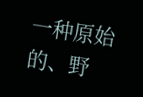一种原始的、野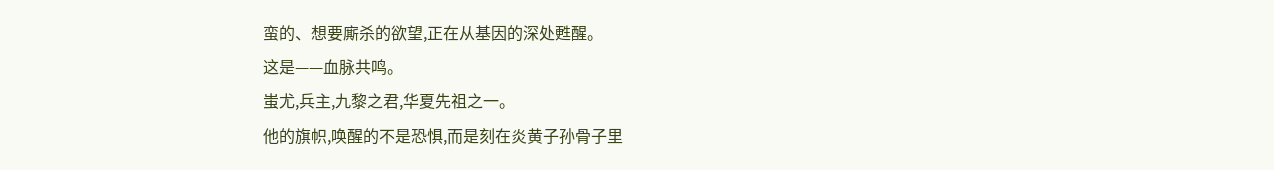蛮的、想要廝杀的欲望,正在从基因的深处甦醒。
这是——血脉共鸣。
蚩尤,兵主,九黎之君,华夏先祖之一。
他的旗帜,唤醒的不是恐惧,而是刻在炎黄子孙骨子里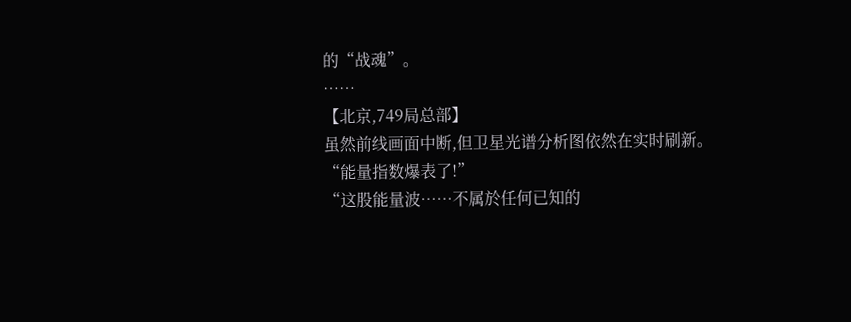的“战魂”。
……
【北京,749局总部】
虽然前线画面中断,但卫星光谱分析图依然在实时刷新。
“能量指数爆表了!”
“这股能量波……不属於任何已知的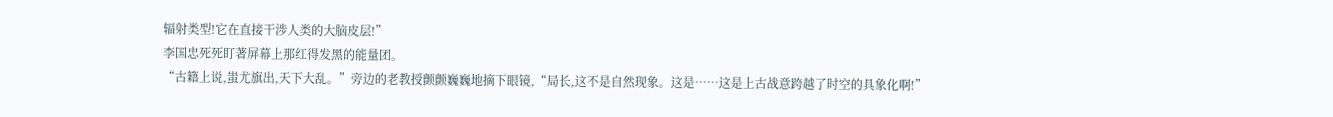辐射类型!它在直接干涉人类的大脑皮层!”
李国忠死死盯著屏幕上那红得发黑的能量团。
“古籍上说,蚩尤旗出,天下大乱。”旁边的老教授颤颤巍巍地摘下眼镜,“局长,这不是自然现象。这是……这是上古战意跨越了时空的具象化啊!”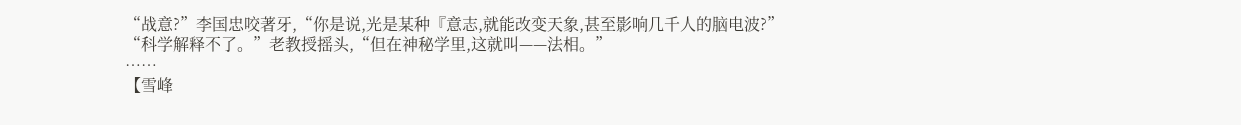“战意?”李国忠咬著牙,“你是说,光是某种『意志,就能改变天象,甚至影响几千人的脑电波?”
“科学解释不了。”老教授摇头,“但在神秘学里,这就叫——法相。”
……
【雪峰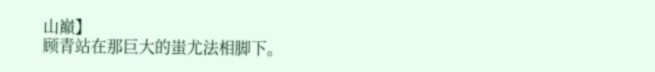山巔】
顾青站在那巨大的蚩尤法相脚下。